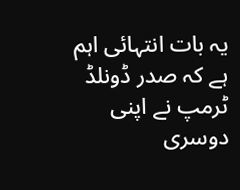یہ بات انتہائی اہم ہے کہ صدر ڈونلڈ ٹرمپ نے اپنی دوسری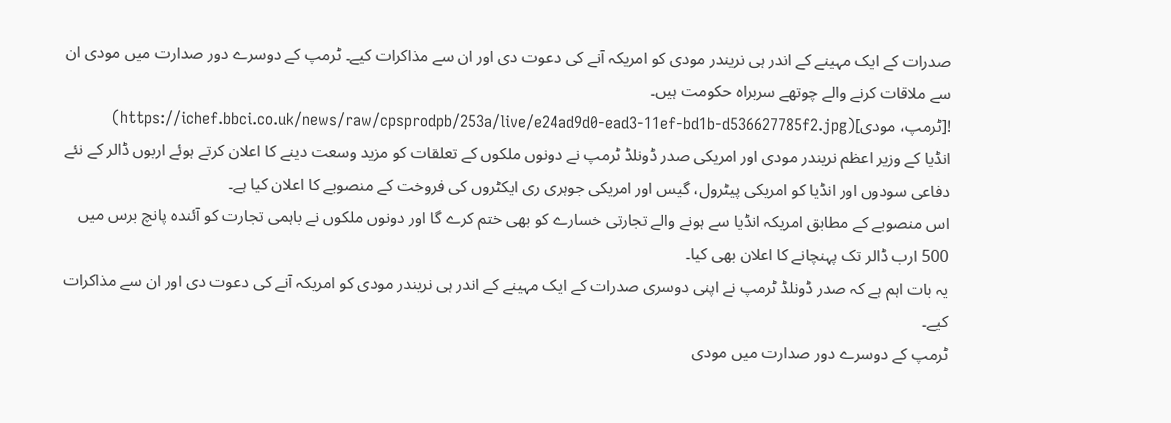صدرات کے ایک مہینے کے اندر ہی نریندر مودی کو امریکہ آنے کی دعوت دی اور ان سے مذاکرات کیے۔ ٹرمپ کے دوسرے دور صدارت میں مودی ان سے ملاقات کرنے والے چوتھے سربراہ حکومت ہیں۔
![ٹرمپ، مودی](https://ichef.bbci.co.uk/news/raw/cpsprodpb/253a/live/e24ad9d0-ead3-11ef-bd1b-d536627785f2.jpg)
انڈیا کے وزیر اعظم نریندر مودی اور امریکی صدر ڈونلڈ ٹرمپ نے دونوں ملکوں کے تعلقات کو مزید وسعت دینے کا اعلان کرتے ہوئے اربوں ڈالر کے نئے دفاعی سودوں اور انڈیا کو امریکی پیٹرول، گیس اور امریکی جوہری ری ایکٹروں کی فروخت کے منصوبے کا اعلان کیا ہے۔
اس منصوبے کے مطابق امریکہ انڈیا سے ہونے والے تجارتی خسارے کو بھی ختم کرے گا اور دونوں ملکوں نے باہمی تجارت کو آئندہ پانچ برس میں 500 ارب ڈالر تک پہنچانے کا اعلان بھی کیا۔
یہ بات اہم ہے کہ صدر ڈونلڈ ٹرمپ نے اپنی دوسری صدرات کے ایک مہینے کے اندر ہی نریندر مودی کو امریکہ آنے کی دعوت دی اور ان سے مذاکرات کیے۔
ٹرمپ کے دوسرے دور صدارت میں مودی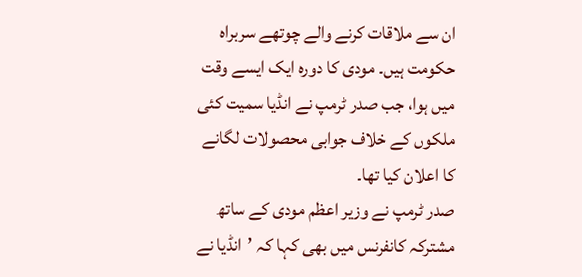ان سے ملاقات کرنے والے چوتھے سربراہ حکومت ہیں۔ مودی کا دورہ ایک ایسے وقت میں ہوا، جب صدر ٹرمپ نے انڈیا سمیت کئی ملکوں کے خلاف جوابی محصولات لگانے کا اعلان کیا تھا۔
صدر ٹرمپ نے وزیر اعظم مودی کے ساتھ مشترکہ کانفرنس میں بھی کہا کہ ’انڈیا نے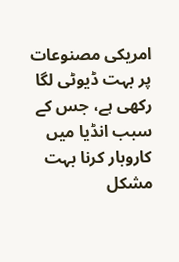امریکی مصنوعات پر بہت ڈیوٹی لگا رکھی ہے، جس کے سبب انڈیا میں کاروبار کرنا بہت مشکل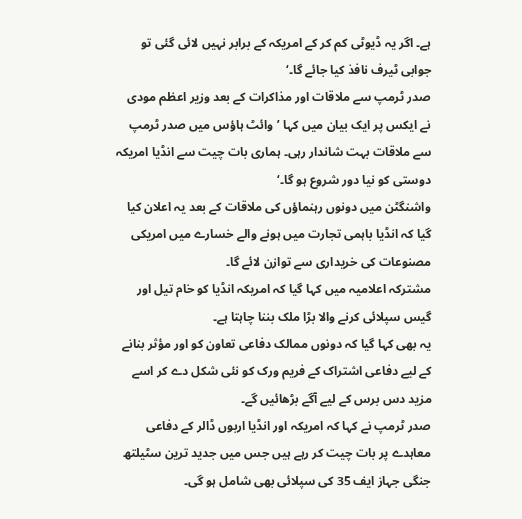ہے۔ اگر یہ ڈیوٹی کم کر کے امریکہ کے برابر نہیں لائی گئی تو جوابی ٹیرف نافذ کیا جائے گا۔‘
صدر ٹرمپ سے ملاقات اور مذاکرات کے بعد وزیر اعظم مودی نے ایکس پر ایک بیان میں کہا ’وائٹ ہاؤس میں صدر ٹرمپ سے ملاقات بہت شاندار رہی۔ ہماری بات چیت سے انڈیا امریکہ دوستی کو نیا دور شروع ہو گا۔‘
واشنگٹن میں دونوں رہنماؤں کی ملاقات کے بعد یہ اعلان کیا گیا کہ انڈیا باہمی تجارت میں ہونے والے خسارے میں امریکی مصنوعات کی خریداری سے توازن لائے گا۔
مشترکہ اعلامیہ میں کہا گیا کہ امریکہ انڈیا کو خام تیل اور گیس سپلائی کرنے والا بڑا ملک بننا چاہتا ہے۔
یہ بھی کہا گیا کہ دونوں ممالک دفاعی تعاون کو اور مؤثر بنانے کے لیے دفاعی اشتراک کے فریم ورک کو نئی شکل دے کر اسے مزید دس برس کے لیے آگے بڑھائیں گے۔
صدر ٹرمپ نے کہا کہ امریکہ اور انڈیا اربوں ڈالر کے دفاعی معاہدے پر بات چیت کر رہے ہیں جس میں جدید ترین سٹیلتھ جنگی جہاز ایف 35 کی سپلائی بھی شامل ہو گی۔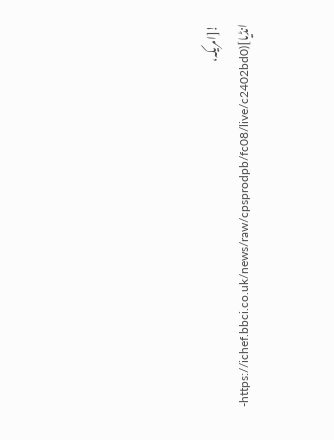![امریکہ، انڈیا](https://ichef.bbci.co.uk/news/raw/cpsprodpb/fc08/live/c2402bd0-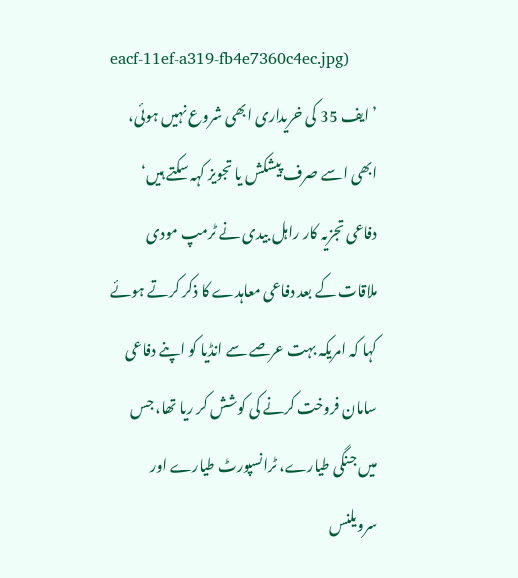eacf-11ef-a319-fb4e7360c4ec.jpg)
’ایف 35 کی خریداری ابھی شروع نہیں ہوئی، ابھی اسے صرف پیشکش یا تجویز کہہ سکتے ہیں‘
دفاعی تجزیہ کار راہل بیدی نے ٹرمپ مودی ملاقات کے بعد دفاعی معاہدے کا ذکر کرتے ہوئے کہا کہ امریکہ بہت عرصے سے انڈیا کو اپنے دفاعی سامان فروخت کرنے کی کوشش کر ریا تھا، جس میں جنگی طیارے، ٹرانسپورٹ طیارے اور سرویلنس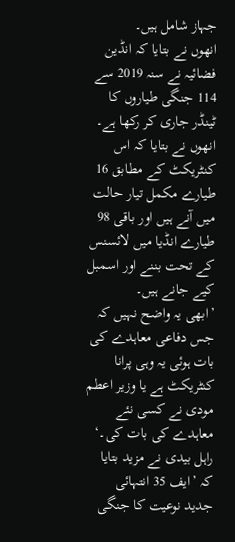جہاز شامل ہیں۔
انھوں نے بتایا کہ انڈین فضائیہ نے سنہ 2019 سے 114 جنگی طیاروں کا ٹینڈر جاری کر رکھا ہے۔ انھوں نے بتایا کہ اس کنٹریکٹ کے مطابق 16 طیارے مکمل تیار حالت میں آنے ہیں اور باقی 98 طیارے انڈیا میں لائسنس کے تحت بننے اور اسمبل کیے جانے ہیں۔
’ابھی یہ واضح نہیں کہ جس دفاعی معاہدے کی بات ہوئی یہ وہی پرانا کنٹریکٹ ہے یا وزیر اعطم مودی نے کسی نئے معاہدے کی بات کی۔‘
راہل بیدی نے مزید بتایا کہ ’ایف 35 انتہائی جدید نوعیت کا جنگی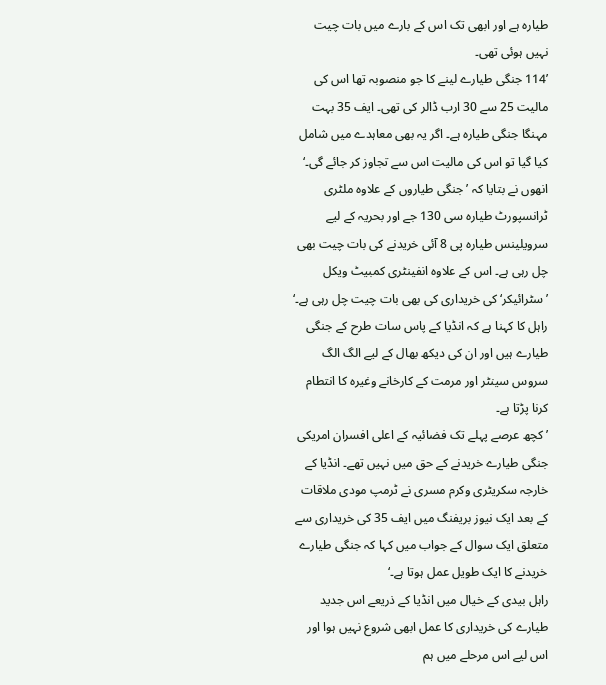طیارہ ہے اور ابھی تک اس کے بارے میں بات چیت نہیں ہوئی تھی۔
’114 جنگی طیارے لینے کا جو منصوبہ تھا اس کی مالیت 25 سے 30 ارب ڈالر کی تھی۔ ایف 35 بہت مہنگا جنگی طیارہ ہے۔ اگر یہ بھی معاہدے میں شامل کیا گیا تو اس کی مالیت اس سے تجاوز کر جائے گی۔‘
انھوں نے بتایا کہ ’جنگی طیاروں کے علاوہ ملٹری ٹرانسپورٹ طیارہ سی 130 جے اور بحریہ کے لیے سرویلینس طیارہ پی 8 آئی خریدنے کی بات چیت بھی چل رہی ہے۔ اس کے علاوہ انفینٹری کمبیٹ ویکل ’سٹرائیکر‘ کی خریداری کی بھی بات چیت چل رہی ہے۔‘
راہل کا کہنا ہے کہ انڈیا کے پاس سات طرح کے جنگی طیارے ہیں اور ان کی دیکھ بھال کے لیے الگ الگ سروس سینٹر اور مرمت کے کارخانے وغیرہ کا انتطام کرنا پڑتا ہے۔
’کچھ عرصے پہلے تک فضائیہ کے اعلی افسران امریکی جنگی طیارے خریدنے کے حق میں نہیں تھے۔ انڈیا کے خارجہ سکریٹری وکرم مسری نے ٹرمپ مودی ملاقات کے بعد ایک نیوز بریفنگ میں ایف 35 کی خریداری سے متعلق ایک سوال کے جواب میں کہا کہ جنگی طیارے خریدنے کا ایک طویل عمل ہوتا ہے۔‘
راہل بیدی کے خیال میں انڈیا کے ذریعے اس جدید طیارے کی خریداری کا عمل ابھی شروع نہیں ہوا اور اس لیے اس مرحلے میں ہم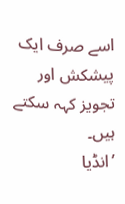اسے صرف ایک پیشکش اور تجویز کہہ سکتے ہیں۔
’انڈیا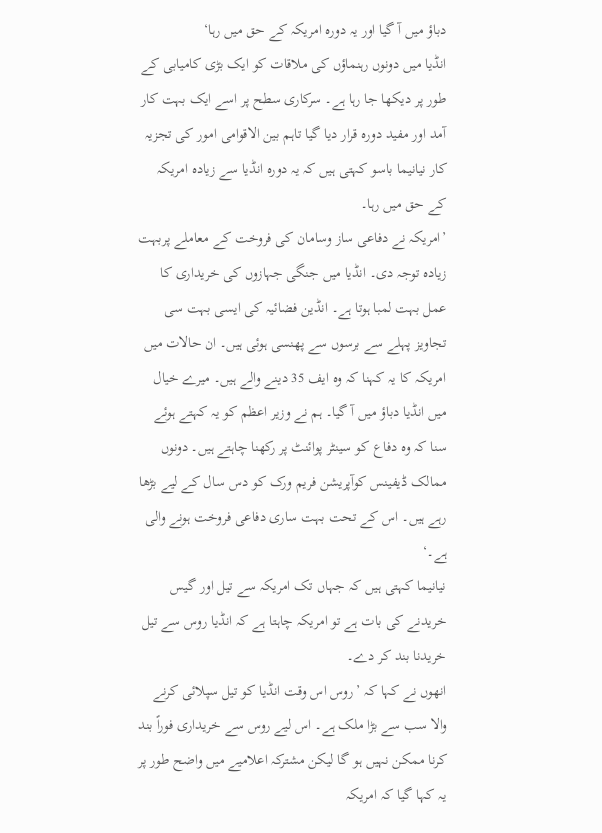دباؤ میں آ گیا اور یہ دورہ امریکہ کے حق میں رہا‘
انڈیا میں دونوں رہنماؤں کی ملاقات کو ایک بڑی کامیابی کے طور پر دیکھا جا رہا ہے۔ سرکاری سطح پر اسے ایک بہت کار آمد اور مفید دورہ قرار دیا گیا تاہم بین الاقوامی امور کی تجزیہ کار نیانیما باسو کہتی ہیں کہ یہ دورہ انڈیا سے زیادہ امریکہ کے حق میں رہا۔
’امریکہ نے دفاعی ساز وسامان کی فروخت کے معاملے پربہت زیادہ توجہ دی۔ انڈیا میں جنگی جہازوں کی خریداری کا عمل بہت لمبا ہوتا ہے۔ انڈین فضائیہ کی ایسی بہت سی تجاویز پہلے سے برسوں سے پھنسی ہوئی ہیں۔ ان حالات میں امریکہ کا یہ کہنا کہ وہ ایف 35 دینے والے ہیں۔ میرے خیال میں انڈیا دباؤ میں آ گیا۔ ہم نے وزیر اعظم کو یہ کہتے ہوئے سنا کہ وہ دفاع کو سینٹر پوائنٹ پر رکھنا چاہتے ہیں۔ دونوں ممالک ڈیفینس کوآپریشن فریم ورک کو دس سال کے لیے بڑھا رہے ہیں۔ اس کے تحت بہت ساری دفاعی فروخت ہونے والی ہے۔‘
نیانیما کہتی ہیں کہ جہاں تک امریکہ سے تیل اور گیس خریدنے کی بات ہے تو امریکہ چاہتا ہے کہ انڈیا روس سے تیل خریدنا بند کر دے۔
انھوں نے کہا کہ ’روس اس وقت انڈیا کو تیل سپلائی کرنے والا سب سے بڑا ملک ہے۔ اس لیے روس سے خریداری فوراً بند کرنا ممکن نہیں ہو گا لیکن مشترکہ اعلامیے میں واضح طور پر یہ کہا گیا کہ امریکہ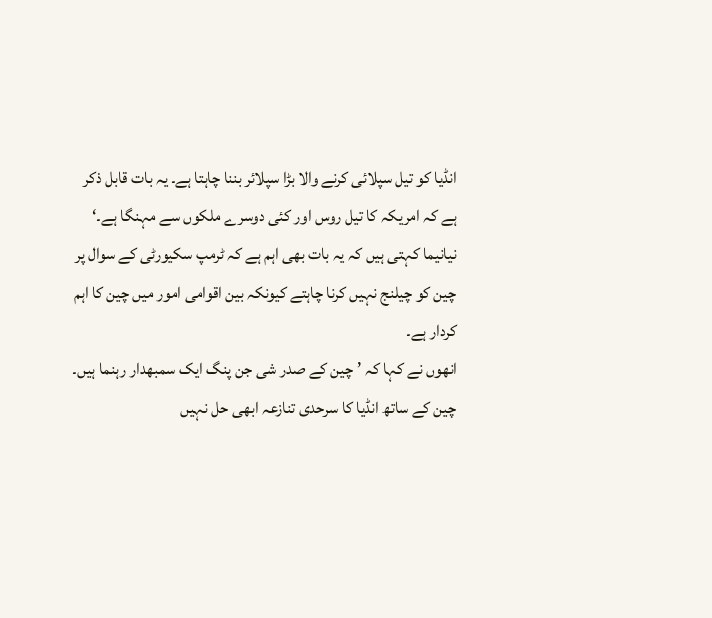انڈیا کو تیل سپلائی کرنے والا بڑا سپلائر بننا چاہتا ہے۔ یہ بات قابل ذکر ہے کہ امریکہ کا تیل روس اور کئی دوسرے ملکوں سے مہنگا ہے۔‘
نیانیما کہتی ہیں کہ یہ بات بھی اہم ہے کہ ٹرمپ سکیورٹی کے سوال پر چین کو چیلنج نہیں کرنا چاہتے کیونکہ بین اقوامی امور میں چین کا اہم کردار ہے۔
انھوں نے کہا کہ ’چین کے صدر شی جن پنگ ایک سمبھدار رہنما ہیں۔ چین کے ساتھ انڈیا کا سرحدی تنازعہ ابھی حل نہیں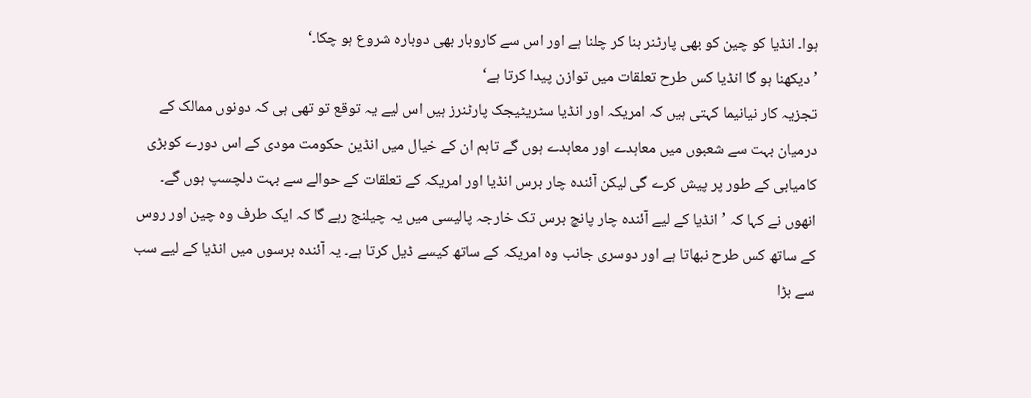ہوا۔ انڈیا کو چین کو بھی پارٹنر بنا کر چلنا ہے اور اس سے کاروبار بھی دوبارہ شروع ہو چکا۔‘
’دیکھنا ہو گا انڈیا کس طرح تعلقات میں توازن پیدا کرتا ہے‘
تجزیہ کار نیانیما کہتی ہیں کہ امریکہ اور انڈیا سٹریٹیجک پارٹنرز ہیں اس لیے یہ توقع تو تھی ہی کہ دونوں ممالک کے درمیان بہت سے شعبوں میں معاہدے اور معاہدے ہوں گے تاہم ان کے خیال میں انڈین حکومت مودی کے اس دورے کوبڑی کامیابی کے طور پر پیش کرے گی لیکن آئندہ چار برس انڈیا اور امریکہ کے تعلقات کے حوالے سے بہت دلچسپ ہوں گے۔
انھوں نے کہا کہ ’انڈیا کے لیے آئندہ چار پانچ برس تک خارجہ پالیسی میں یہ چیلنج رہے گا کہ ایک طرف وہ چین اور روس کے ساتھ کس طرح نبھاتا ہے اور دوسری جانب وہ امریکہ کے ساتھ کیسے ڈیل کرتا ہے۔ یہ آئندہ برسوں میں انڈیا کے لیے سب سے بڑا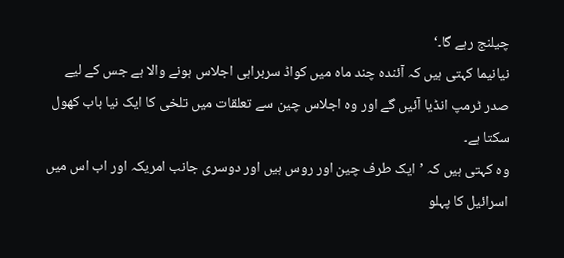چیلنج رہے گا۔‘
نیانیما کہتی ہیں کہ آئندہ چند ماہ میں کواڈ سربراہی اجلاس ہونے والا ہے جس کے لیے صدر ٹرمپ انڈیا آئیں گے اور وہ اجلاس چین سے تعلقات میں تلخی کا ایک نیا باب کھول سکتا ہے۔
وہ کہتی ہیں کہ ’ایک طرف چین اور روس ہیں اور دوسری جانب امریکہ اور اب اس میں اسرائیل کا پہلو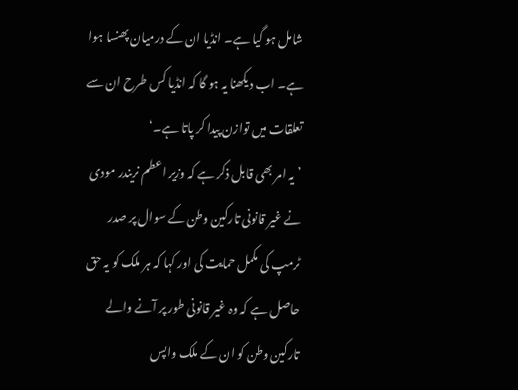شامل ہو گیا ہے۔ انڈیا ان کے درمیان پھنسا ہوا ہے۔ اب دیکھنا یہ ہو گا کہ انڈیا کس طرح ان سے تعلقات میں توازن پیدا کر پاتا ہے۔‘
’یہ امر بھی قابل ذکر ہے کہ وزیر اعطم نریندر مودی نے غیر قانونی تارکین وطن کے سوال پر صدر ٹرمپ کی مکمل حمایت کی اور کہا کہ ہر ملک کو یہ حق حاصل ہے کہ وہ غیر قانونی طور پر آنے والے تارکین وطن کو ان کے ملک واپس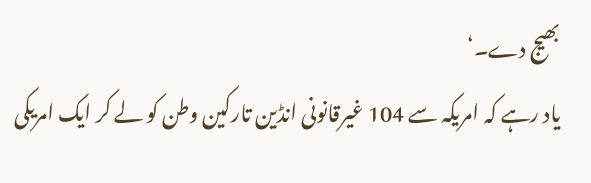بھیج دے۔‘
یاد رہے کہ امریکہ سے 104 غیرقانونی انڈین تارکین وطن کو لے کر ایک امریکی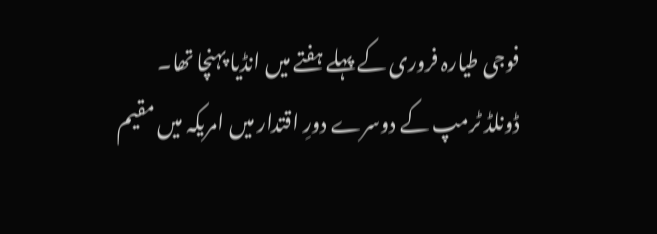فوجی طیارہ فروری کے پہلے ہفتے میں انڈیا پہنچا تھا۔
ڈونلڈ ٹرمپ کے دوسرے دورِ اقتدار میں امریکہ میں مقیم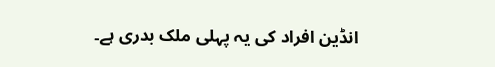انڈین افراد کی یہ پہلی ملک بدری ہے۔